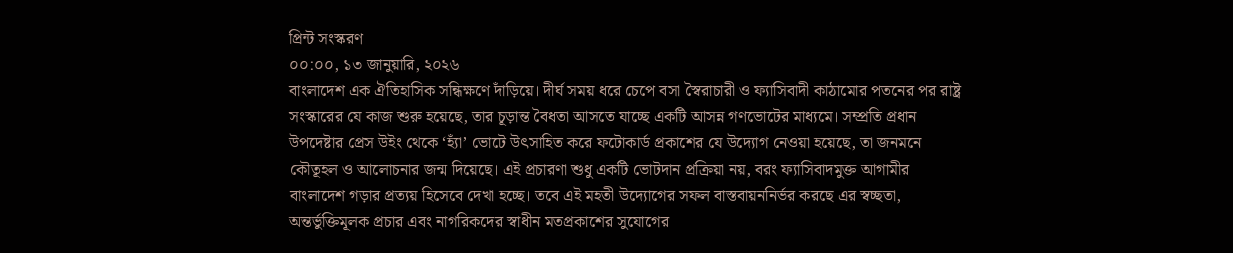প্রিন্ট সংস্করণ
০০:০০, ১৩ জানুয়ারি, ২০২৬
বাংলাদেশ এক ঐতিহাসিক সন্ধিক্ষণে দাঁড়িয়ে। দীর্ঘ সময় ধরে চেপে বসা স্বৈরাচারী ও ফ্যাসিবাদী কাঠামোর পতনের পর রাষ্ট্র সংস্কারের যে কাজ শুরু হয়েছে, তার চূড়ান্ত বৈধতা আসতে যাচ্ছে একটি আসন্ন গণভোটের মাধ্যমে। সম্প্রতি প্রধান উপদেষ্টার প্রেস উইং থেকে ‘হ্যাঁ’ ভোটে উৎসাহিত করে ফটোকার্ড প্রকাশের যে উদ্যোগ নেওয়া হয়েছে, তা জনমনে কৌতূহল ও আলোচনার জন্ম দিয়েছে। এই প্রচারণা শুধু একটি ভোটদান প্রক্রিয়া নয়, বরং ফ্যাসিবাদমুক্ত আগামীর বাংলাদেশ গড়ার প্রত্যয় হিসেবে দেখা হচ্ছে। তবে এই মহতী উদ্যোগের সফল বাস্তবায়ননির্ভর করছে এর স্বচ্ছতা, অন্তর্ভুক্তিমূলক প্রচার এবং নাগরিকদের স্বাধীন মতপ্রকাশের সুযোগের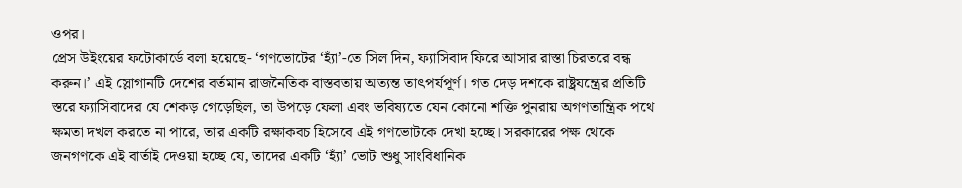ওপর।
প্রেস উইংয়ের ফটোকার্ডে বলা হয়েছে- ‘গণভোটের ‘হ্যাঁ’-তে সিল দিন, ফ্যাসিবাদ ফিরে আসার রাস্তা চিরতরে বন্ধ করুন।’ এই স্লোগানটি দেশের বর্তমান রাজনৈতিক বাস্তবতায় অত্যন্ত তাৎপর্যপূর্ণ। গত দেড় দশকে রাষ্ট্রযন্ত্রের প্রতিটি স্তরে ফ্যাসিবাদের যে শেকড় গেড়েছিল, তা উপড়ে ফেলা এবং ভবিষ্যতে যেন কোনো শক্তি পুনরায় অগণতান্ত্রিক পথে ক্ষমতা দখল করতে না পারে, তার একটি রক্ষাকবচ হিসেবে এই গণভোটকে দেখা হচ্ছে। সরকারের পক্ষ থেকে জনগণকে এই বার্তাই দেওয়া হচ্ছে যে, তাদের একটি ‘হ্যাঁ’ ভোট শুধু সাংবিধানিক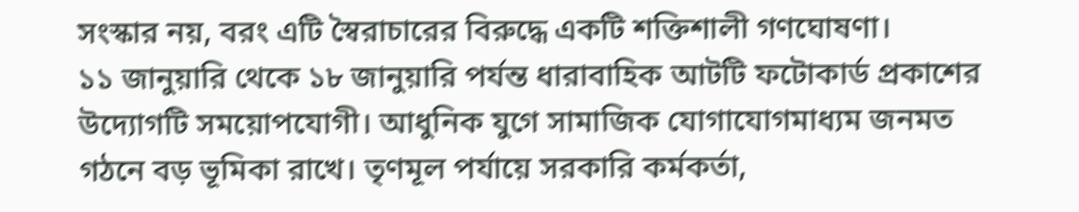সংস্কার নয়, বরং এটি স্বৈরাচারের বিরুদ্ধে একটি শক্তিশালী গণঘোষণা।
১১ জানুয়ারি থেকে ১৮ জানুয়ারি পর্যন্ত ধারাবাহিক আটটি ফটোকার্ড প্রকাশের উদ্যোগটি সময়োপযোগী। আধুনিক যুগে সামাজিক যোগাযোগমাধ্যম জনমত গঠনে বড় ভূমিকা রাখে। তৃণমূল পর্যায়ে সরকারি কর্মকর্তা,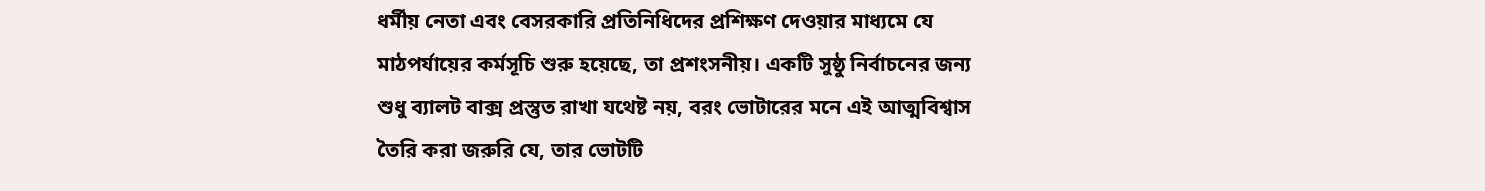ধর্মীয় নেতা এবং বেসরকারি প্রতিনিধিদের প্রশিক্ষণ দেওয়ার মাধ্যমে যে মাঠপর্যায়ের কর্মসূচি শুরু হয়েছে, তা প্রশংসনীয়। একটি সুষ্ঠু নির্বাচনের জন্য শুধু ব্যালট বাক্স প্রস্তুত রাখা যথেষ্ট নয়, বরং ভোটারের মনে এই আত্মবিশ্বাস তৈরি করা জরুরি যে, তার ভোটটি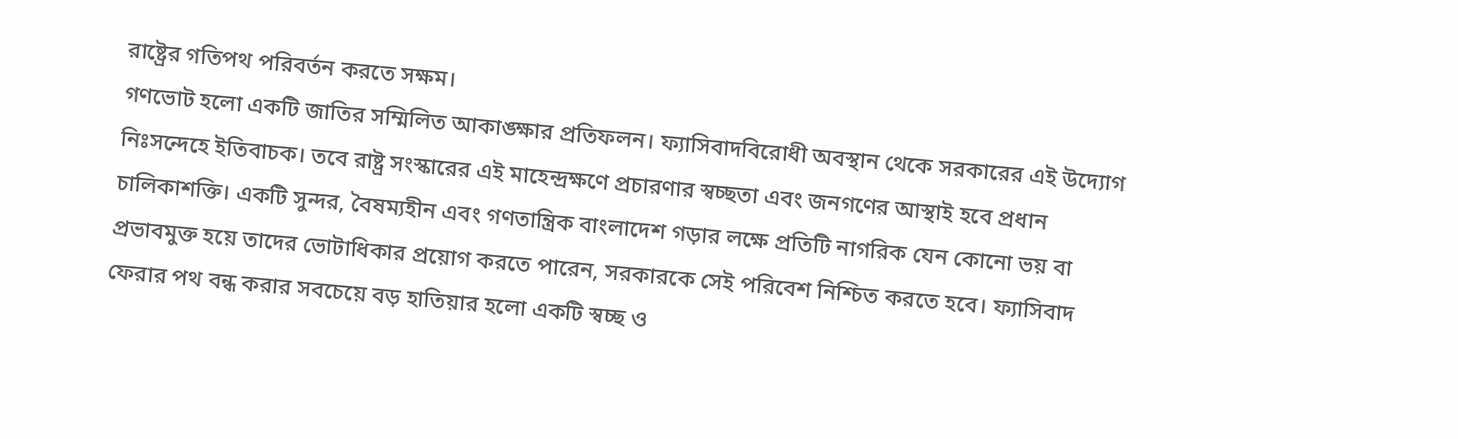রাষ্ট্রের গতিপথ পরিবর্তন করতে সক্ষম।
গণভোট হলো একটি জাতির সম্মিলিত আকাঙ্ক্ষার প্রতিফলন। ফ্যাসিবাদবিরোধী অবস্থান থেকে সরকারের এই উদ্যোগ নিঃসন্দেহে ইতিবাচক। তবে রাষ্ট্র সংস্কারের এই মাহেন্দ্রক্ষণে প্রচারণার স্বচ্ছতা এবং জনগণের আস্থাই হবে প্রধান চালিকাশক্তি। একটি সুন্দর, বৈষম্যহীন এবং গণতান্ত্রিক বাংলাদেশ গড়ার লক্ষে প্রতিটি নাগরিক যেন কোনো ভয় বা প্রভাবমুক্ত হয়ে তাদের ভোটাধিকার প্রয়োগ করতে পারেন, সরকারকে সেই পরিবেশ নিশ্চিত করতে হবে। ফ্যাসিবাদ ফেরার পথ বন্ধ করার সবচেয়ে বড় হাতিয়ার হলো একটি স্বচ্ছ ও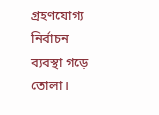গ্রহণযোগ্য নির্বাচন ব্যবস্থা গড়ে তোলা।